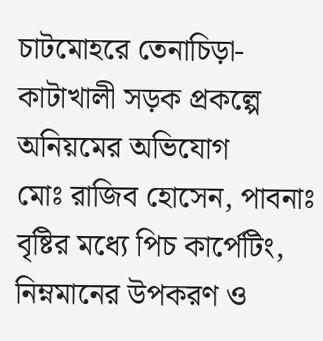চাটমোহরে তেনাচিড়া-কাটাখালী সড়ক প্রকল্পে অনিয়মের অভিযোগ
মোঃ রাজিব হোসেন, পাবনাঃ
বৃষ্টির মধ্যে পিচ কার্পেটিং, নিম্নমানের উপকরণ ও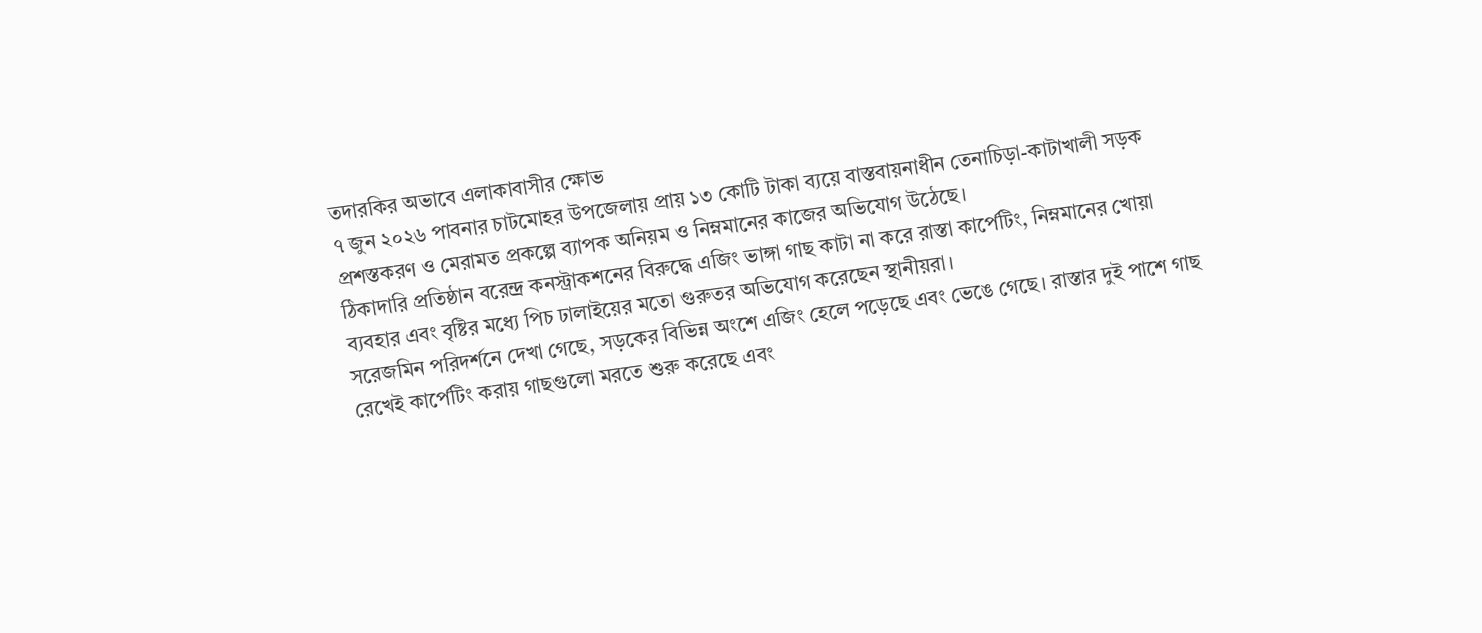তদারকির অভাবে এলাকাবাসীর ক্ষোভ
৭ জুন ২০২৬ পাবনার চাটমোহর উপজেলায় প্রায় ১৩ কোটি টাকা ব্যয়ে বাস্তবায়নাধীন তেনাচিড়া-কাটাখালী সড়ক প্রশস্তকরণ ও মেরামত প্রকল্পে ব্যাপক অনিয়ম ও নিম্নমানের কাজের অভিযোগ উঠেছে।
ঠিকাদারি প্রতিষ্ঠান বরেন্দ্র কনস্ট্রাকশনের বিরুদ্ধে এজিং ভাঙ্গা গাছ কাটা না করে রাস্তা কার্পেটিং, নিম্নমানের খোয়া ব্যবহার এবং বৃষ্টির মধ্যে পিচ ঢালাইয়ের মতো গুরুতর অভিযোগ করেছেন স্থানীয়রা।
সরেজমিন পরিদর্শনে দেখা গেছে, সড়কের বিভিন্ন অংশে এজিং হেলে পড়েছে এবং ভেঙে গেছে। রাস্তার দুই পাশে গাছ রেখেই কার্পেটিং করায় গাছগুলো মরতে শুরু করেছে এবং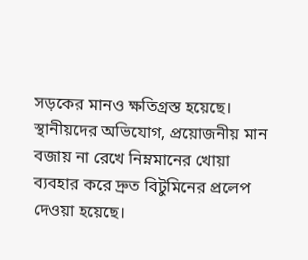সড়কের মানও ক্ষতিগ্রস্ত হয়েছে।
স্থানীয়দের অভিযোগ, প্রয়োজনীয় মান বজায় না রেখে নিম্নমানের খোয়া ব্যবহার করে দ্রুত বিটুমিনের প্রলেপ দেওয়া হয়েছে।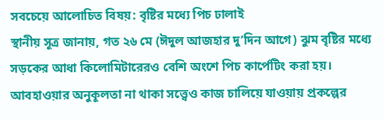সবচেয়ে আলোচিত বিষয়: বৃষ্টির মধ্যে পিচ ঢালাই
স্থানীয় সূত্র জানায়, গত ২৬ মে (ঈদুল আজহার দু’দিন আগে) ঝুম বৃষ্টির মধ্যে সড়কের আধা কিলোমিটারেরও বেশি অংশে পিচ কার্পেটিং করা হয়। আবহাওয়ার অনুকূলতা না থাকা সত্ত্বেও কাজ চালিয়ে যাওয়ায় প্রকল্পের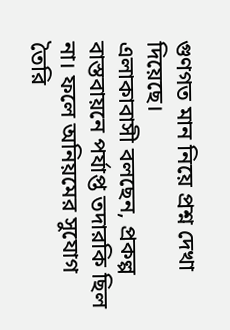গুণগত মান নিয়ে প্রশ্ন দেখা দিয়েছে।
এলাকাবাসী বলছেন, প্রকল্প বাস্তবায়নে পর্যাপ্ত তদারকি ছিল না। ফলে অনিয়মের সুযোগ তৈরি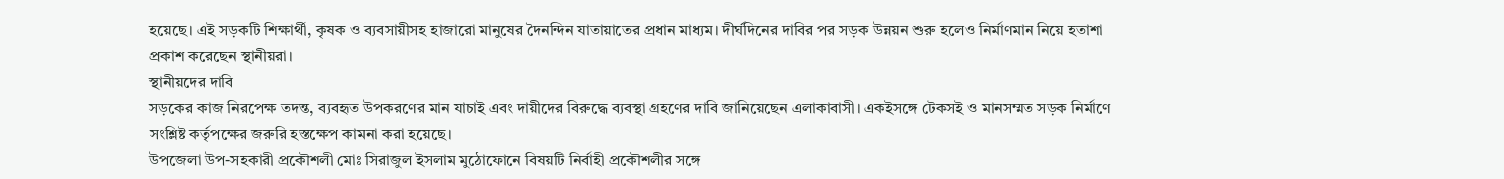হয়েছে। এই সড়কটি শিক্ষার্থী, কৃষক ও ব্যবসায়ীসহ হাজারো মানুষের দৈনন্দিন যাতায়াতের প্রধান মাধ্যম। দীর্ঘদিনের দাবির পর সড়ক উন্নয়ন শুরু হলেও নির্মাণমান নিয়ে হতাশা প্রকাশ করেছেন স্থানীয়রা।
স্থানীয়দের দাবি
সড়কের কাজ নিরপেক্ষ তদন্ত, ব্যবহৃত উপকরণের মান যাচাই এবং দায়ীদের বিরুদ্ধে ব্যবস্থা গ্রহণের দাবি জানিয়েছেন এলাকাবাসী। একইসঙ্গে টেকসই ও মানসম্মত সড়ক নির্মাণে সংশ্লিষ্ট কর্তৃপক্ষের জরুরি হস্তক্ষেপ কামনা করা হয়েছে।
উপজেলা উপ-সহকারী প্রকৌশলী মোঃ সিরাজুল ইসলাম মুঠোফোনে বিষয়টি নির্বাহী প্রকৌশলীর সঙ্গে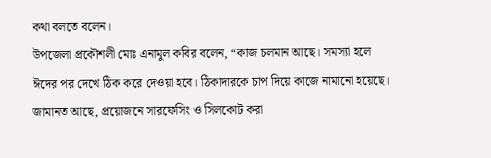কথা বলতে বলেন।
উপজেলা প্রকৌশলী মোঃ এনামুল কবির বলেন, “কাজ চলমান আছে। সমস্যা হলে ঈদের পর দেখে ঠিক করে দেওয়া হবে। ঠিকাদারকে চাপ দিয়ে কাজে নামানো হয়েছে। জামানত আছে, প্রয়োজনে সারফেসিং ও সিলকোট করা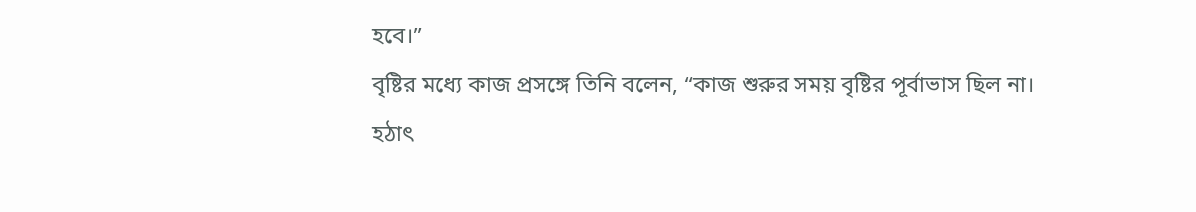হবে।”
বৃষ্টির মধ্যে কাজ প্রসঙ্গে তিনি বলেন, “কাজ শুরুর সময় বৃষ্টির পূর্বাভাস ছিল না। হঠাৎ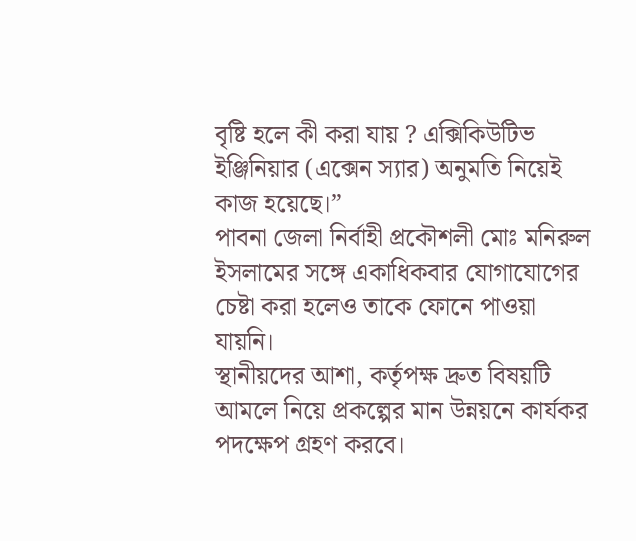বৃষ্টি হলে কী করা যায় ? এক্সিকিউটিভ ইঞ্জিনিয়ার (এক্সেন স্যার) অনুমতি নিয়েই কাজ হয়েছে।”
পাবনা জেলা নির্বাহী প্রকৌশলী মোঃ মনিরুল ইসলামের সঙ্গে একাধিকবার যোগাযোগের চেষ্টা করা হলেও তাকে ফোনে পাওয়া যায়নি।
স্থানীয়দের আশা, কর্তৃপক্ষ দ্রুত বিষয়টি আমলে নিয়ে প্রকল্পের মান উন্নয়নে কার্যকর পদক্ষেপ গ্রহণ করবে।